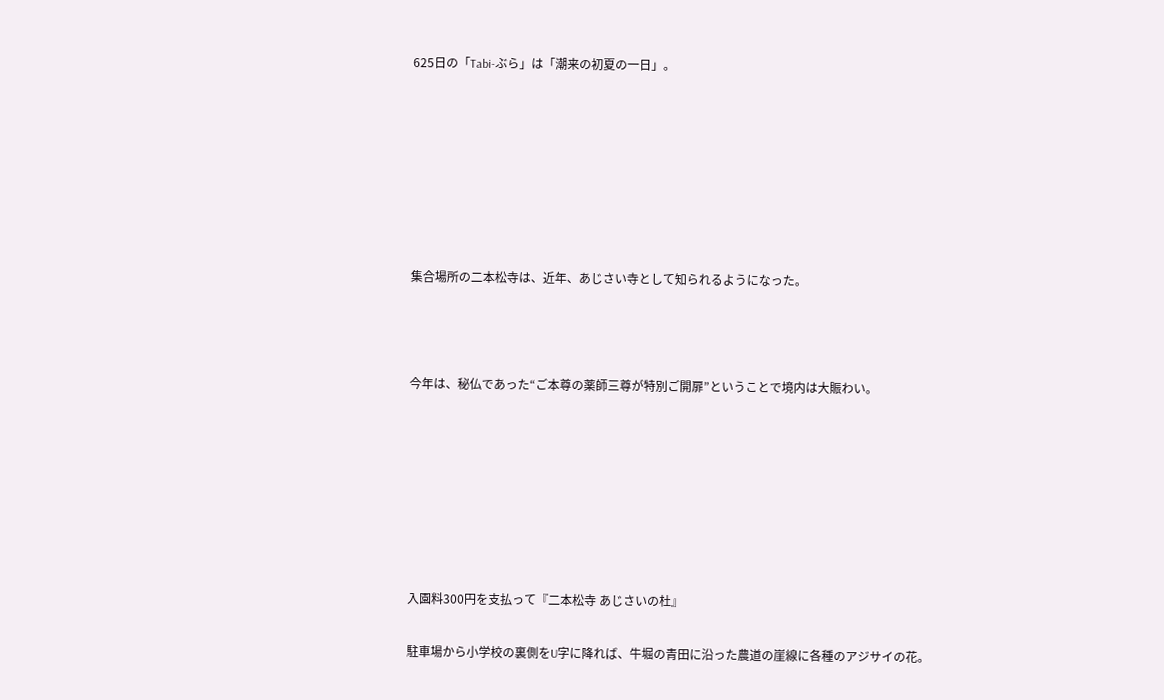625日の「Tabi-ぶら」は「潮来の初夏の一日」。







集合場所の二本松寺は、近年、あじさい寺として知られるようになった。



今年は、秘仏であった“ご本尊の薬師三尊が特別ご開扉”ということで境内は大賑わい。







入園料300円を支払って『二本松寺 あじさいの杜』

駐車場から小学校の裏側をU字に降れば、牛堀の青田に沿った農道の崖線に各種のアジサイの花。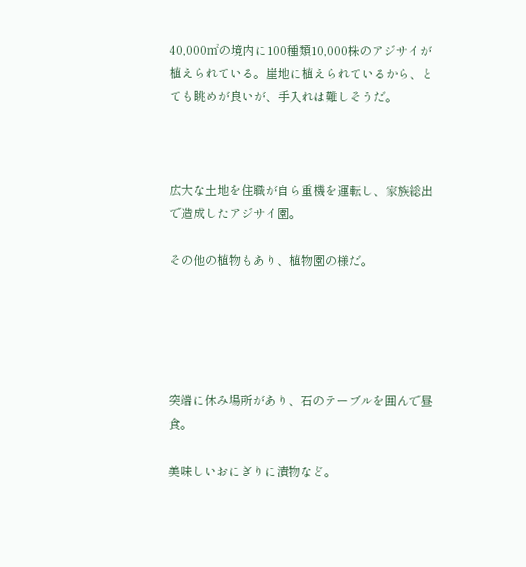40,000㎡の境内に100種類10,000株のアジサイが植えられている。崖地に植えられているから、とても眺めが良いが、手入れは難しそうだ。



広大な土地を住職が自ら重機を運転し、家族総出で造成したアジサイ園。

その他の植物もあり、植物園の様だ。





突端に休み場所があり、石のテーブルを囲んで昼食。

美味しいおにぎりに漬物など。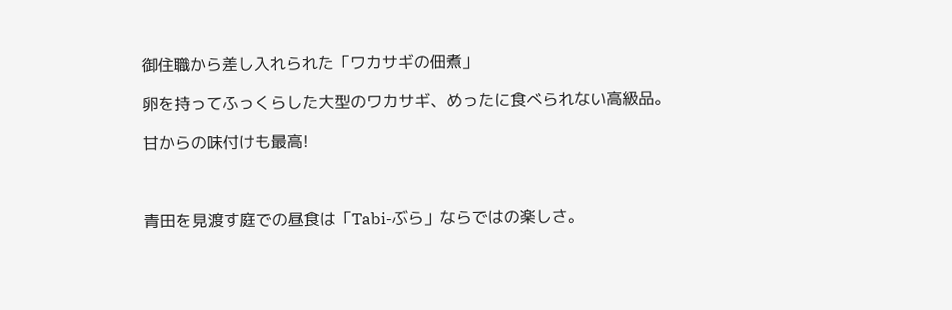御住職から差し入れられた「ワカサギの佃煮」

卵を持ってふっくらした大型のワカサギ、めったに食べられない高級品。

甘からの味付けも最高!



青田を見渡す庭での昼食は「Tabi-ぶら」ならではの楽しさ。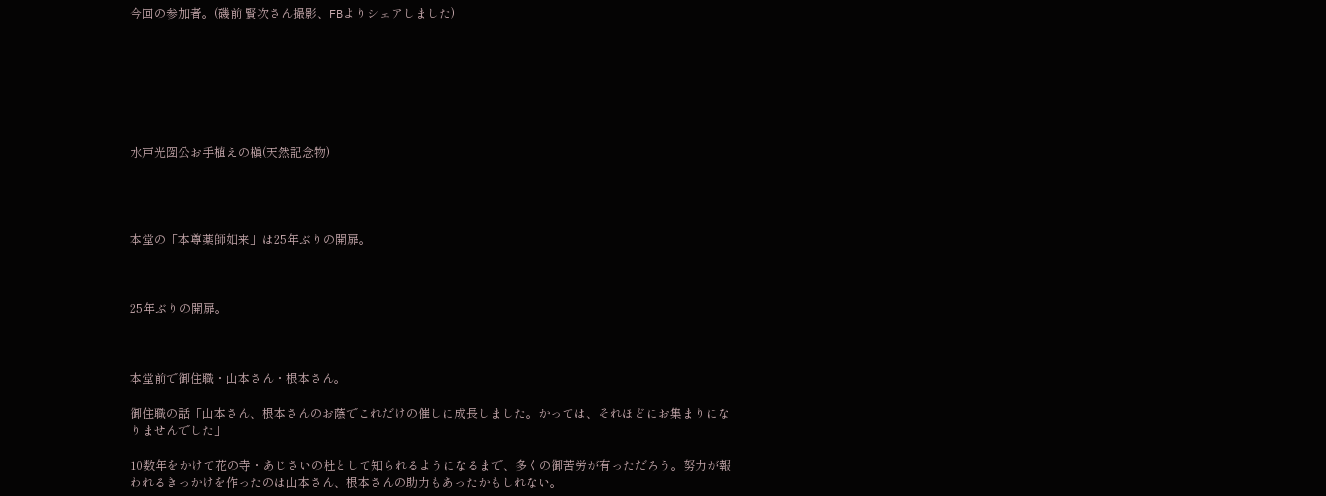今回の参加者。(磯前 賢次さん撮影、FBよりシェアしました)







水戸光圀公お手植えの槇(天然記念物)




本堂の「本尊薬師如来」は25年ぶりの開扉。



25年ぶりの開扉。



本堂前で御住職・山本さん・根本さん。

御住職の話「山本さん、根本さんのお蔭でこれだけの催しに成長しました。かっては、それほどにお集まりになりませんでした」

10数年をかけて花の寺・あじさいの杜として知られるようになるまで、多くの御苦労が有っただろう。努力が報われるきっかけを作ったのは山本さん、根本さんの助力もあったかもしれない。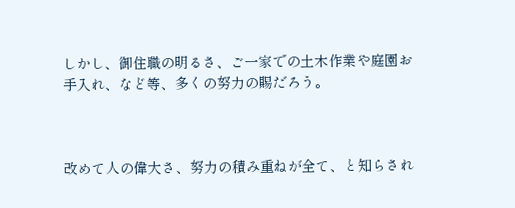しかし、御住職の明るさ、ご一家での土木作業や庭園お手入れ、など等、多くの努力の賜だろう。



改めて人の偉大さ、努力の積み重ねが全て、と知らされ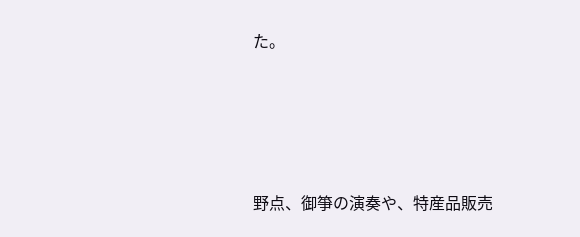た。




野点、御箏の演奏や、特産品販売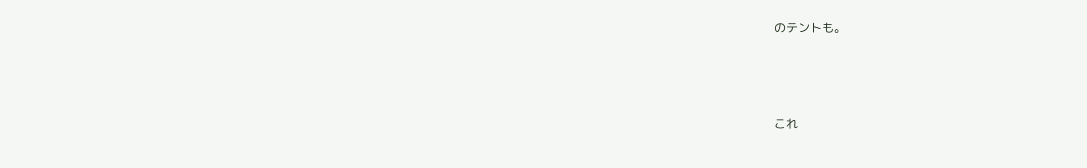のテントも。



これ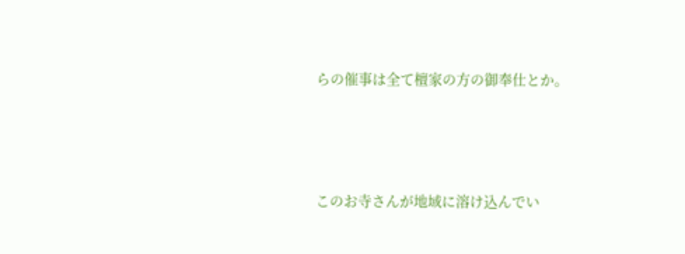らの催事は全て檀家の方の御奉仕とか。



このお寺さんが地域に溶け込んでい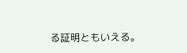る証明ともいえる。